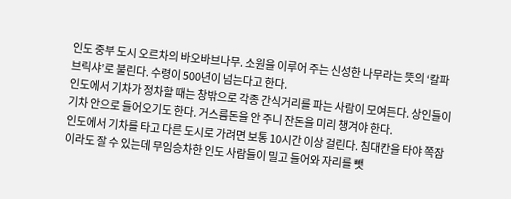인도 중부 도시 오르차의 바오바브나무. 소원을 이루어 주는 신성한 나무라는 뜻의 ‘칼파브릭샤’로 불린다. 수령이 500년이 넘는다고 한다.
인도에서 기차가 정차할 때는 창밖으로 각종 간식거리를 파는 사람이 모여든다. 상인들이 기차 안으로 들어오기도 한다. 거스름돈을 안 주니 잔돈을 미리 챙겨야 한다.
인도에서 기차를 타고 다른 도시로 가려면 보통 10시간 이상 걸린다. 침대칸을 타야 쪽잠이라도 잘 수 있는데 무임승차한 인도 사람들이 밀고 들어와 자리를 뺏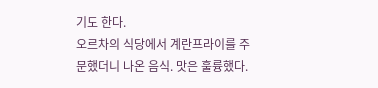기도 한다.
오르차의 식당에서 계란프라이를 주문했더니 나온 음식. 맛은 훌륭했다.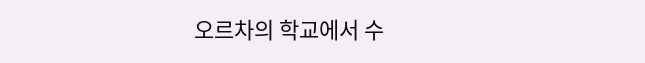오르차의 학교에서 수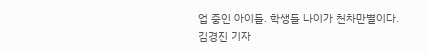업 중인 아이들. 학생들 나이가 천차만별이다.
김경진 기자